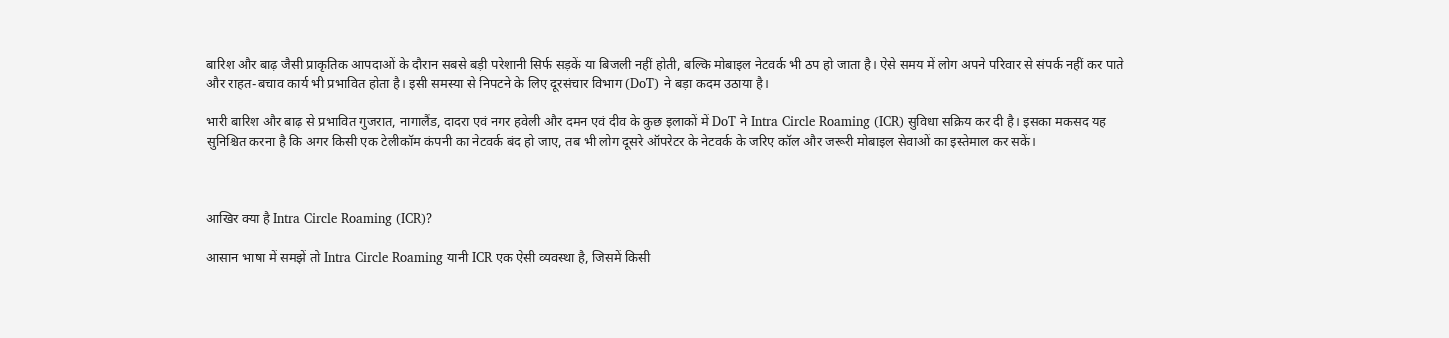बारिश और बाढ़ जैसी प्राकृतिक आपदाओं के दौरान सबसे बड़ी परेशानी सिर्फ सड़कें या बिजली नहीं होती, बल्कि मोबाइल नेटवर्क भी ठप हो जाता है। ऐसे समय में लोग अपने परिवार से संपर्क नहीं कर पाते और राहत-बचाव कार्य भी प्रभावित होता है। इसी समस्या से निपटने के लिए दूरसंचार विभाग (DoT) ने बड़ा कदम उठाया है।

भारी बारिश और बाढ़ से प्रभावित गुजरात, नागालैंड, दादरा एवं नगर हवेली और दमन एवं दीव के कुछ इलाकों में DoT ने Intra Circle Roaming (ICR) सुविधा सक्रिय कर दी है। इसका मकसद यह सुनिश्चित करना है कि अगर किसी एक टेलीकॉम कंपनी का नेटवर्क बंद हो जाए, तब भी लोग दूसरे ऑपरेटर के नेटवर्क के जरिए कॉल और जरूरी मोबाइल सेवाओं का इस्तेमाल कर सकें।



आखिर क्या है Intra Circle Roaming (ICR)?

आसान भाषा में समझें तो Intra Circle Roaming यानी ICR एक ऐसी व्यवस्था है, जिसमें किसी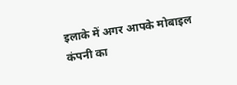इलाके में अगर आपके मोबाइल कंपनी का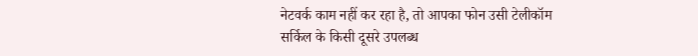नेटवर्क काम नहीं कर रहा है, तो आपका फोन उसी टेलीकॉम सर्किल के किसी दूसरे उपलब्ध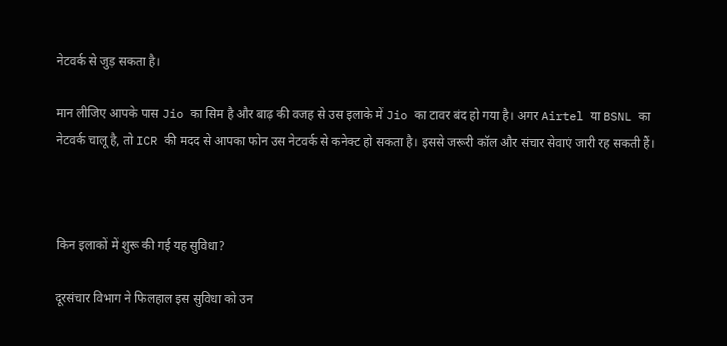नेटवर्क से जुड़ सकता है।

मान लीजिए आपके पास Jio का सिम है और बाढ़ की वजह से उस इलाके में Jio का टावर बंद हो गया है। अगर Airtel या BSNL का नेटवर्क चालू है, तो ICR की मदद से आपका फोन उस नेटवर्क से कनेक्ट हो सकता है। इससे जरूरी कॉल और संचार सेवाएं जारी रह सकती हैं।



किन इलाकों में शुरू की गई यह सुविधा?

दूरसंचार विभाग ने फिलहाल इस सुविधा को उन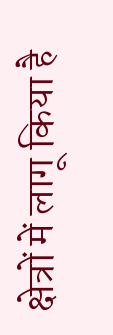क्षेत्रों में लागू किया है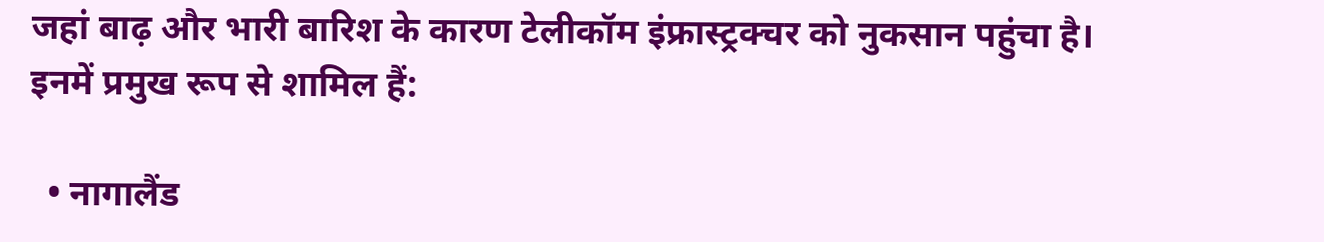जहां बाढ़ और भारी बारिश के कारण टेलीकॉम इंफ्रास्ट्रक्चर को नुकसान पहुंचा है। इनमें प्रमुख रूप से शामिल हैं:

  • नागालैंड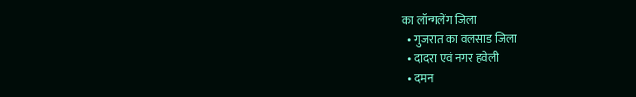का लॉन्गलेंग जिला
  • गुजरात का वलसाड जिला
  • दादरा एवं नगर हवेली
  • दमन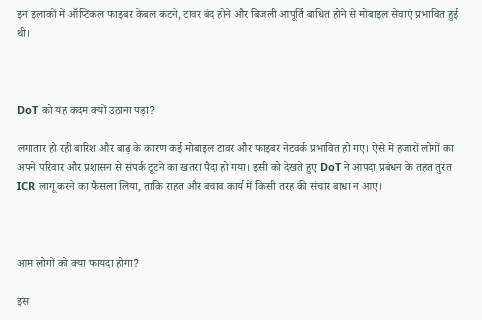इन इलाकों में ऑप्टिकल फाइबर केबल कटने, टावर बंद होने और बिजली आपूर्ति बाधित होने से मोबाइल सेवाएं प्रभावित हुई थीं।



DoT को यह कदम क्यों उठाना पड़ा?

लगातार हो रही बारिश और बाढ़ के कारण कई मोबाइल टावर और फाइबर नेटवर्क प्रभावित हो गए। ऐसे में हजारों लोगों का अपने परिवार और प्रशासन से संपर्क टूटने का खतरा पैदा हो गया। इसी को देखते हुए DoT ने आपदा प्रबंधन के तहत तुरंत ICR लागू करने का फैसला लिया, ताकि राहत और बचाव कार्य में किसी तरह की संचार बाधा न आए।



आम लोगों को क्या फायदा होगा?

इस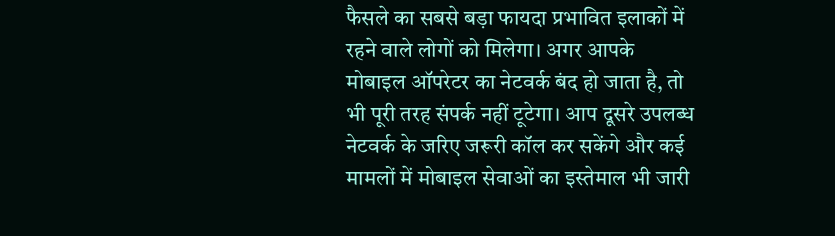फैसले का सबसे बड़ा फायदा प्रभावित इलाकों में रहने वाले लोगों को मिलेगा। अगर आपके मोबाइल ऑपरेटर का नेटवर्क बंद हो जाता है, तो भी पूरी तरह संपर्क नहीं टूटेगा। आप दूसरे उपलब्ध नेटवर्क के जरिए जरूरी कॉल कर सकेंगे और कई मामलों में मोबाइल सेवाओं का इस्तेमाल भी जारी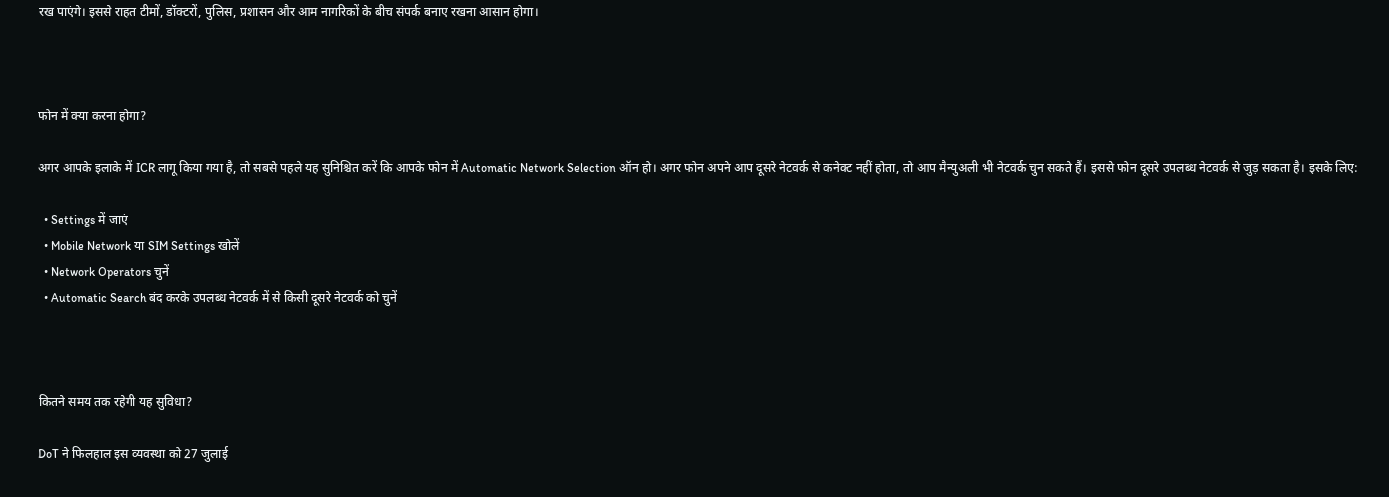रख पाएंगे। इससे राहत टीमों, डॉक्टरों, पुलिस, प्रशासन और आम नागरिकों के बीच संपर्क बनाए रखना आसान होगा।



फोन में क्या करना होगा?

अगर आपके इलाके में ICR लागू किया गया है, तो सबसे पहले यह सुनिश्चित करें कि आपके फोन में Automatic Network Selection ऑन हो। अगर फोन अपने आप दूसरे नेटवर्क से कनेक्ट नहीं होता, तो आप मैन्युअली भी नेटवर्क चुन सकते हैं। इससे फोन दूसरे उपलब्ध नेटवर्क से जुड़ सकता है। इसके लिए:

  • Settings में जाएं
  • Mobile Network या SIM Settings खोलें
  • Network Operators चुनें
  • Automatic Search बंद करके उपलब्ध नेटवर्क में से किसी दूसरे नेटवर्क को चुनें



कितने समय तक रहेगी यह सुविधा?

DoT ने फिलहाल इस व्यवस्था को 27 जुलाई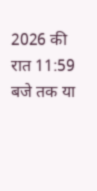2026 की रात 11:59 बजे तक या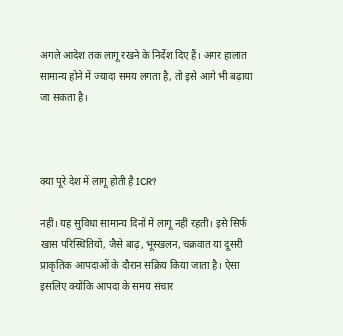अगले आदेश तक लागू रखने के निर्देश दिए हैं। अगर हालात सामान्य होने में ज्यादा समय लगता है, तो इसे आगे भी बढ़ाया जा सकता है।



क्या पूरे देश में लागू होती है ICR?

नहीं। यह सुविधा सामान्य दिनों में लागू नहीं रहती। इसे सिर्फ खास परिस्थितियों, जैसे बाढ़, भूस्खलन, चक्रवात या दूसरी प्राकृतिक आपदाओं के दौरान सक्रिय किया जाता है। ऐसा इसलिए क्योंकि आपदा के समय संचार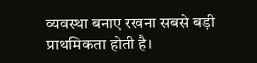व्यवस्था बनाए रखना सबसे बड़ी प्राथमिकता होती है।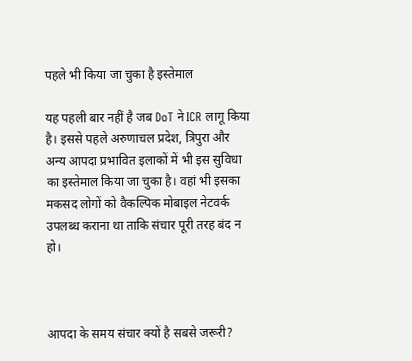पहले भी किया जा चुका है इस्तेमाल

यह पहली बार नहीं है जब DoT ने ICR लागू किया है। इससे पहले अरुणाचल प्रदेश, त्रिपुरा और अन्य आपदा प्रभावित इलाकों में भी इस सुविधा का इस्तेमाल किया जा चुका है। वहां भी इसका मकसद लोगों को वैकल्पिक मोबाइल नेटवर्क उपलब्ध कराना था ताकि संचार पूरी तरह बंद न हो।



आपदा के समय संचार क्यों है सबसे जरूरी?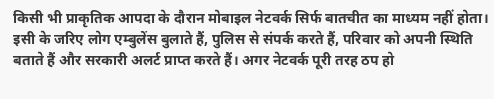किसी भी प्राकृतिक आपदा के दौरान मोबाइल नेटवर्क सिर्फ बातचीत का माध्यम नहीं होता। इसी के जरिए लोग एम्बुलेंस बुलाते हैं, पुलिस से संपर्क करते हैं, परिवार को अपनी स्थिति बताते हैं और सरकारी अलर्ट प्राप्त करते हैं। अगर नेटवर्क पूरी तरह ठप हो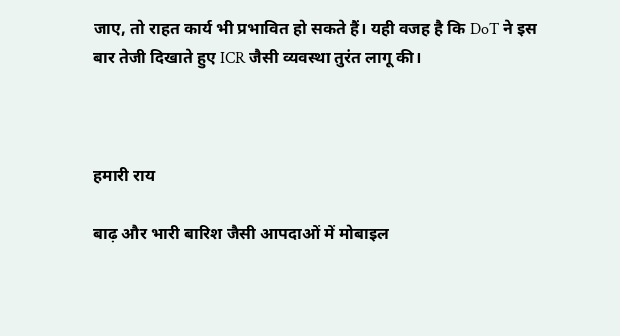जाए, तो राहत कार्य भी प्रभावित हो सकते हैं। यही वजह है कि DoT ने इस बार तेजी दिखाते हुए ICR जैसी व्यवस्था तुरंत लागू की।



हमारी राय

बाढ़ और भारी बारिश जैसी आपदाओं में मोबाइल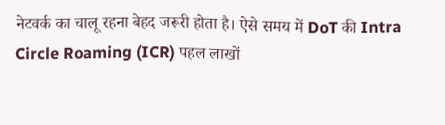नेटवर्क का चालू रहना बेहद जरूरी होता है। ऐसे समय में DoT की Intra Circle Roaming (ICR) पहल लाखों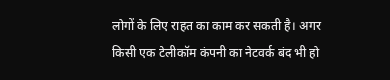लोगों के लिए राहत का काम कर सकती है। अगर किसी एक टेलीकॉम कंपनी का नेटवर्क बंद भी हो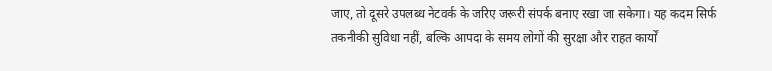जाए, तो दूसरे उपलब्ध नेटवर्क के जरिए जरूरी संपर्क बनाए रखा जा सकेगा। यह कदम सिर्फ तकनीकी सुविधा नहीं, बल्कि आपदा के समय लोगों की सुरक्षा और राहत कार्यों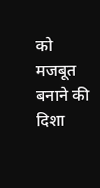को मजबूत बनाने की दिशा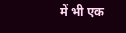में भी एक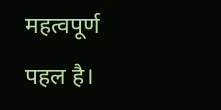महत्वपूर्ण पहल है।